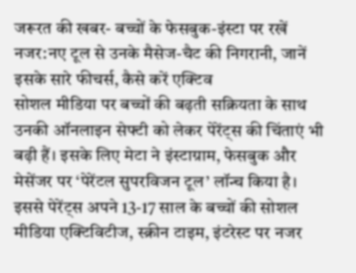जरूरत की खबर- बच्चों के फेसबुक-इंस्टा पर रखें नजर:नए टूल से उनके मैसेज-चैट की निगरानी, जानें इसके सारे फीचर्स, कैसे करें एक्टिव
सोशल मीडिया पर बच्चों की बढ़ती सक्रियता के साथ उनकी ऑनलाइन सेफ्टी को लेकर पेरेंट्स की चिंताएं भी बढ़ी हैं। इसके लिए मेटा ने इंस्टाग्राम, फेसबुक और मेसेंजर पर ‘पेरेंटल सुपरविजन टूल’ लॉन्च किया है।
इससे पेरेंट्स अपने 13-17 साल के बच्चों की सोशल मीडिया एक्टिविटीज, स्क्रीन टाइम, इंटरेस्ट पर नजर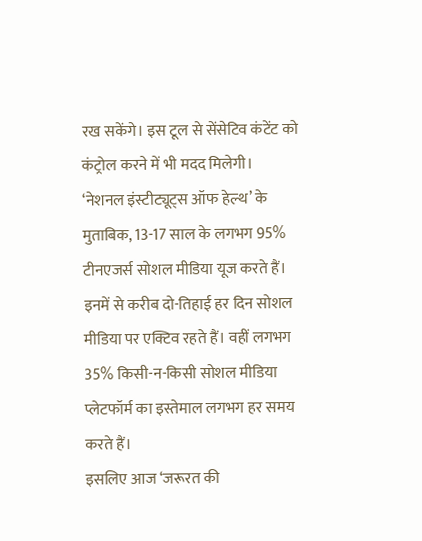रख सकेंगे। इस टूल से सेंसेटिव कंटेंट को कंट्रोल करने में भी मदद मिलेगी।
‘नेशनल इंस्टीट्यूट्स ऑफ हेल्थ’ के मुताबिक, 13-17 साल के लगभग 95% टीनएजर्स सोशल मीडिया यूज करते हैं। इनमें से करीब दो-तिहाई हर दिन सोशल मीडिया पर एक्टिव रहते हैं। वहीं लगभग 35% किसी-न-किसी सोशल मीडिया प्लेटफॉर्म का इस्तेमाल लगभग हर समय करते हैं।
इसलिए आज ‘जरूरत की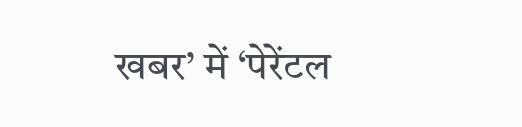खबर’ में ‘पेरेंटल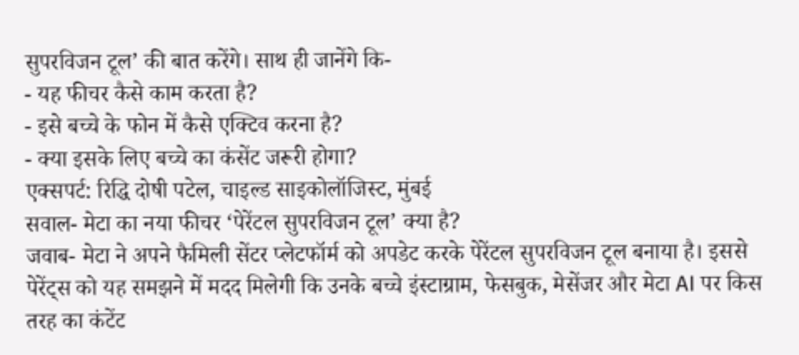सुपरविजन टूल’ की बात करेंगे। साथ ही जानेंगे कि-
- यह फीचर कैसे काम करता है?
- इसे बच्चे के फोन में कैसे एक्टिव करना है?
- क्या इसके लिए बच्चे का कंसेंट जरूरी होगा?
एक्सपर्ट: रिद्धि दोषी पटेल, चाइल्ड साइकोलॉजिस्ट, मुंबई
सवाल- मेटा का नया फीचर ‘पेरेंटल सुपरविजन टूल’ क्या है?
जवाब- मेटा ने अपने फैमिली सेंटर प्लेटफॉर्म को अपडेट करके पेरेंटल सुपरविजन टूल बनाया है। इससे पेरेंट्स को यह समझने में मदद मिलेगी कि उनके बच्चे इंस्टाग्राम, फेसबुक, मेसेंजर और मेटा AI पर किस तरह का कंटेंट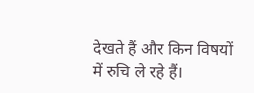देखते हैं और किन विषयों में रुचि ले रहे हैं।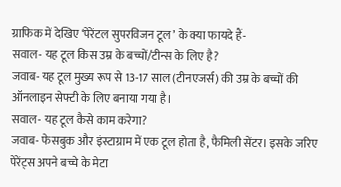ग्राफिक में देखिए ‘पेरेंटल सुपरविजन टूल’ के क्या फायदे हैं-
सवाल- यह टूल किस उम्र के बच्चों/टीन्स के लिए है?
जवाब- यह टूल मुख्य रूप से 13-17 साल (टीनएजर्स) की उम्र के बच्चों की ऑनलाइन सेफ्टी के लिए बनाया गया है।
सवाल- यह टूल कैसे काम करेगा?
जवाब- फेसबुक और इंस्टाग्राम में एक टूल होता है, फैमिली सेंटर। इसके जरिए पेरेंट्स अपने बच्चे के मेटा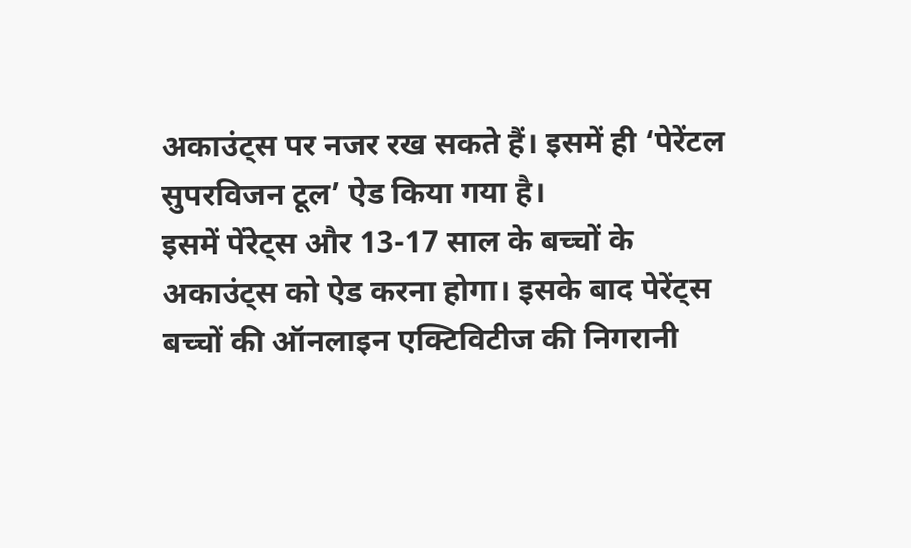अकाउंट्स पर नजर रख सकते हैं। इसमें ही ‘पेरेंटल सुपरविजन टूल’ ऐड किया गया है।
इसमें पेंरेट्स और 13-17 साल के बच्चों के अकाउंट्स को ऐड करना होगा। इसके बाद पेरेंट्स बच्चों की ऑनलाइन एक्टिविटीज की निगरानी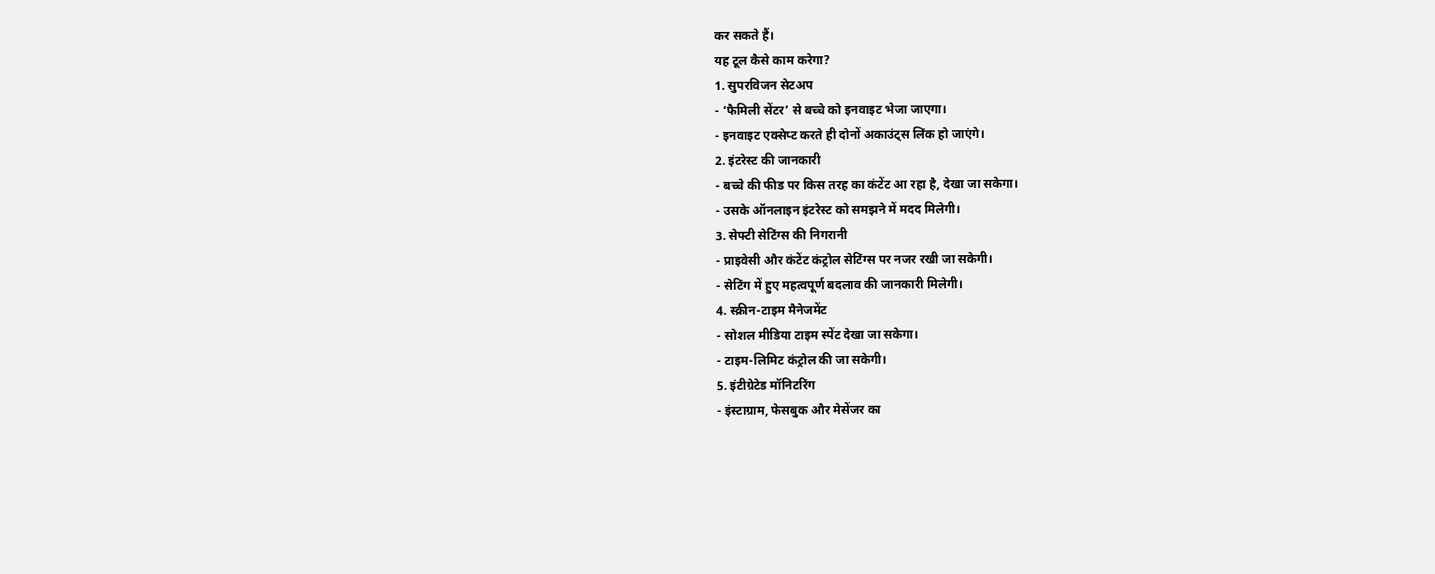कर सकते हैं।
यह टूल कैसे काम करेगा?
1. सुपरविजन सेटअप
- ‘फैमिली सेंटर’ से बच्चे को इनवाइट भेजा जाएगा।
- इनवाइट एक्सेप्ट करते ही दोनों अकाउंट्स लिंक हो जाएंगे।
2. इंटरेस्ट की जानकारी
- बच्चे की फीड पर किस तरह का कंटेंट आ रहा है, देखा जा सकेगा।
- उसके ऑनलाइन इंटरेस्ट को समझने में मदद मिलेगी।
3. सेफ्टी सेटिंग्स की निगरानी
- प्राइवेसी और कंटेंट कंट्रोल सेटिंग्स पर नजर रखी जा सकेगी।
- सेटिंग में हुए महत्वपूर्ण बदलाव की जानकारी मिलेगी।
4. स्क्रीन-टाइम मैनेजमेंट
- सोशल मीडिया टाइम स्पेंट देखा जा सकेगा।
- टाइम-लिमिट कंट्रोल की जा सकेगी।
5. इंटीग्रेटेड मॉनिटरिंग
- इंस्टाग्राम, फेसबुक और मेसेंजर का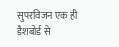सुपरविजन एक ही डैशबोर्ड से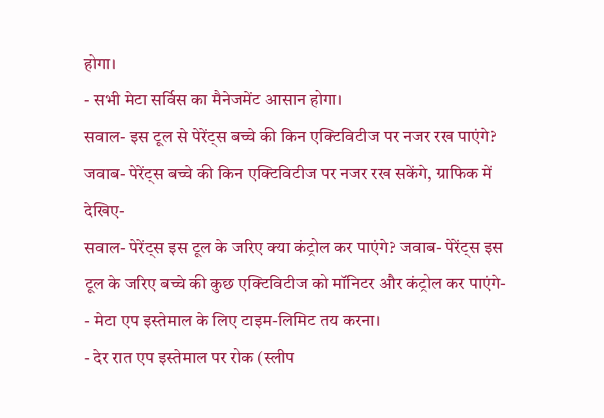होगा।
- सभी मेटा सर्विस का मैनेजमेंट आसान होगा।
सवाल- इस टूल से पेरेंट्स बच्चे की किन एक्टिविटीज पर नजर रख पाएंगे?
जवाब- पेरेंट्स बच्चे की किन एक्टिविटीज पर नजर रख सकेंगे, ग्राफिक में देखिए-
सवाल- पेरेंट्स इस टूल के जरिए क्या कंट्रोल कर पाएंगे? जवाब- पेरेंट्स इस टूल के जरिए बच्चे की कुछ एक्टिविटीज को मॉनिटर और कंट्रोल कर पाएंगे-
- मेटा एप इस्तेमाल के लिए टाइम-लिमिट तय करना।
- देर रात एप इस्तेमाल पर रोक (स्लीप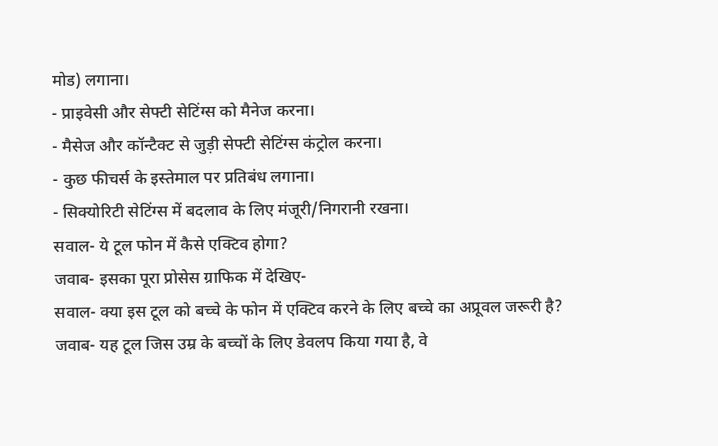मोड) लगाना।
- प्राइवेसी और सेफ्टी सेटिंग्स को मैनेज करना।
- मैसेज और कॉन्टैक्ट से जुड़ी सेफ्टी सेटिंग्स कंट्रोल करना।
- कुछ फीचर्स के इस्तेमाल पर प्रतिबंध लगाना।
- सिक्योरिटी सेटिंग्स में बदलाव के लिए मंजूरी/निगरानी रखना।
सवाल- ये टूल फोन में कैसे एक्टिव होगा?
जवाब- इसका पूरा प्रोसेस ग्राफिक में देखिए-
सवाल- क्या इस टूल को बच्चे के फोन में एक्टिव करने के लिए बच्चे का अप्रूवल जरूरी है?
जवाब- यह टूल जिस उम्र के बच्चों के लिए डेवलप किया गया है, वे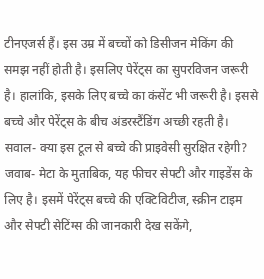टीनएजर्स हैं। इस उम्र में बच्चों को डिसीजन मेकिंग की समझ नहीं होती है। इसलिए पेरेंट्स का सुपरविजन जरूरी है। हालांकि, इसके लिए बच्चे का कंसेंट भी जरूरी है। इससे बच्चे और पेरेंट्स के बीच अंडरस्टैंडिंग अच्छी रहती है।
सवाल- क्या इस टूल से बच्चे की प्राइवेसी सुरक्षित रहेगी?
जवाब- मेटा के मुताबिक, यह फीचर सेफ्टी और गाइडेंस के लिए है। इसमें पेरेंट्स बच्चे की एक्टिविटीज, स्क्रीन टाइम और सेफ्टी सेटिंग्स की जानकारी देख सकेंगे,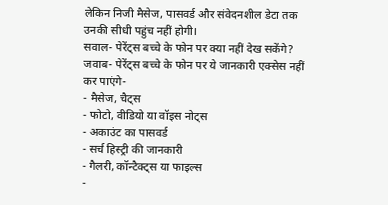लेकिन निजी मैसेज, पासवर्ड और संवेदनशील डेटा तक उनकी सीधी पहुंच नहीं होगी।
सवाल- पेरेंट्स बच्चे के फोन पर क्या नहीं देख सकेंगे?
जवाब- पेरेंट्स बच्चे के फोन पर ये जानकारी एक्सेस नहीं कर पाएंगे-
- मैसेज, चैट्स
- फोटो, वीडियो या वॉइस नोट्स
- अकाउंट का पासवर्ड
- सर्च हिस्ट्री की जानकारी
- गैलरी, कॉन्टैक्ट्स या फाइल्स
-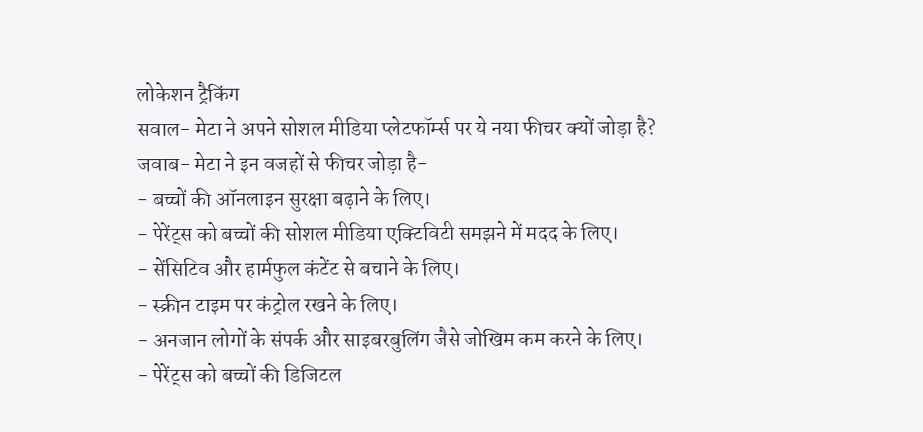लोकेशन ट्रैकिंग
सवाल- मेटा ने अपने सोशल मीडिया प्लेटफॉर्म्स पर ये नया फीचर क्यों जोड़ा है?
जवाब- मेटा ने इन वजहों से फीचर जोड़ा है-
- बच्चों की ऑनलाइन सुरक्षा बढ़ाने के लिए।
- पेरेंट्स को बच्चों की सोशल मीडिया एक्टिविटी समझने में मदद के लिए।
- सेंसिटिव और हार्मफुल कंटेंट से बचाने के लिए।
- स्क्रीन टाइम पर कंट्रोल रखने के लिए।
- अनजान लोगों के संपर्क और साइबरबुलिंग जैसे जोखिम कम करने के लिए।
- पेरेंट्स को बच्चों की डिजिटल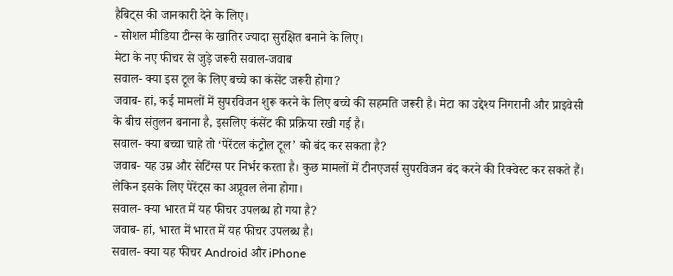हैबिट्स की जानकारी देने के लिए।
- सोशल मीडिया टीन्स के खातिर ज्यादा सुरक्षित बनाने के लिए।
मेटा के नए फीचर से जुड़े जरूरी सवाल-जवाब
सवाल- क्या इस टूल के लिए बच्चे का कंसेंट जरूरी होगा?
जवाब- हां, कई मामलों में सुपरविजन शुरू करने के लिए बच्चे की सहमति जरूरी है। मेटा का उद्देश्य निगरानी और प्राइवेसी के बीच संतुलन बनाना है, इसलिए कंसेंट की प्रक्रिया रखी गई है।
सवाल- क्या बच्चा चाहे तो ‘पेरेंटल कंट्रोल टूल’ को बंद कर सकता है?
जवाब- यह उम्र और सेटिंग्स पर निर्भर करता है। कुछ मामलों में टीनएजर्स सुपरविजन बंद करने की रिक्वेस्ट कर सकते हैं। लेकिन इसके लिए पेरेंट्स का अप्रूवल लेना होगा।
सवाल- क्या भारत में यह फीचर उपलब्ध हो गया है?
जवाब- हां, भारत में भारत में यह फीचर उपलब्ध है।
सवाल- क्या यह फीचर Android और iPhone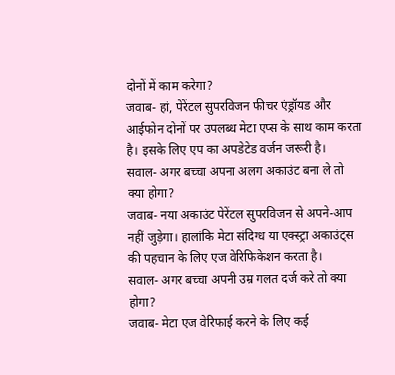दोनों में काम करेगा?
जवाब- हां, पेरेंटल सुपरविजन फीचर एंड्रॉयड और आईफोन दोनों पर उपलब्ध मेटा एप्स के साथ काम करता है। इसके लिए एप का अपडेटेड वर्जन जरूरी है।
सवाल- अगर बच्चा अपना अलग अकाउंट बना ले तो क्या होगा?
जवाब- नया अकाउंट पेरेंटल सुपरविजन से अपने-आप नहीं जुड़ेगा। हालांकि मेटा संदिग्ध या एक्स्ट्रा अकाउंट्स की पहचान के लिए एज वेरिफिकेशन करता है।
सवाल- अगर बच्चा अपनी उम्र गलत दर्ज करे तो क्या होगा?
जवाब- मेटा एज वेरिफाई करने के लिए कई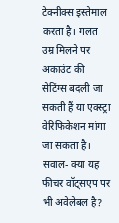टेक्नीक्स इस्तेमाल करता है। गलत उम्र मिलने पर अकाउंट की सेटिंग्स बदली जा सकती हैं या एक्स्ट्रा वेरिफिकेशन मांगा जा सकता है।
सवाल- क्या यह फीचर वॉट्सएप पर भी अवेलेबल है?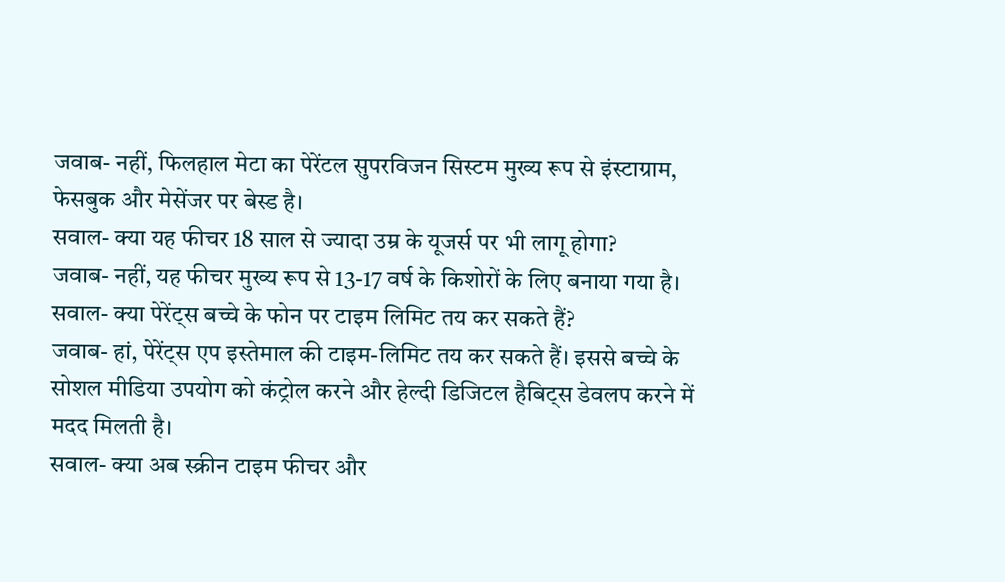जवाब- नहीं, फिलहाल मेटा का पेरेंटल सुपरविजन सिस्टम मुख्य रूप से इंस्टाग्राम, फेसबुक और मेसेंजर पर बेस्ड है।
सवाल- क्या यह फीचर 18 साल से ज्यादा उम्र के यूजर्स पर भी लागू होगा?
जवाब- नहीं, यह फीचर मुख्य रूप से 13-17 वर्ष के किशोरों के लिए बनाया गया है।
सवाल- क्या पेरेंट्स बच्चे के फोन पर टाइम लिमिट तय कर सकते हैं?
जवाब- हां, पेरेंट्स एप इस्तेमाल की टाइम-लिमिट तय कर सकते हैं। इससे बच्चे के सोशल मीडिया उपयोग को कंट्रोल करने और हेल्दी डिजिटल हैबिट्स डेवलप करने में मदद मिलती है।
सवाल- क्या अब स्क्रीन टाइम फीचर और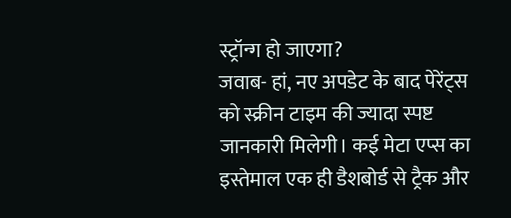स्ट्रॉन्ग हो जाएगा?
जवाब- हां, नए अपडेट के बाद पेरेंट्स को स्क्रीन टाइम की ज्यादा स्पष्ट जानकारी मिलेगी। कई मेटा एप्स का इस्तेमाल एक ही डैशबोर्ड से ट्रैक और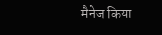मैनेज किया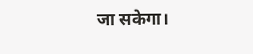जा सकेगा।